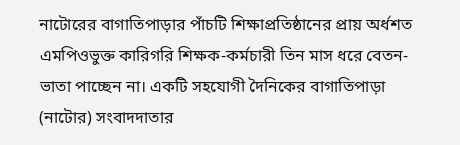নাটোরের বাগাতিপাড়ার পাঁচটি শিক্ষাপ্রতিষ্ঠানের প্রায় অর্ধশত এমপিওভুক্ত কারিগরি শিক্ষক-কর্মচারী তিন মাস ধরে বেতন-ভাতা পাচ্ছেন না। একটি সহযোগী দৈনিকের বাগাতিপাড়া (নাটোর) সংবাদদাতার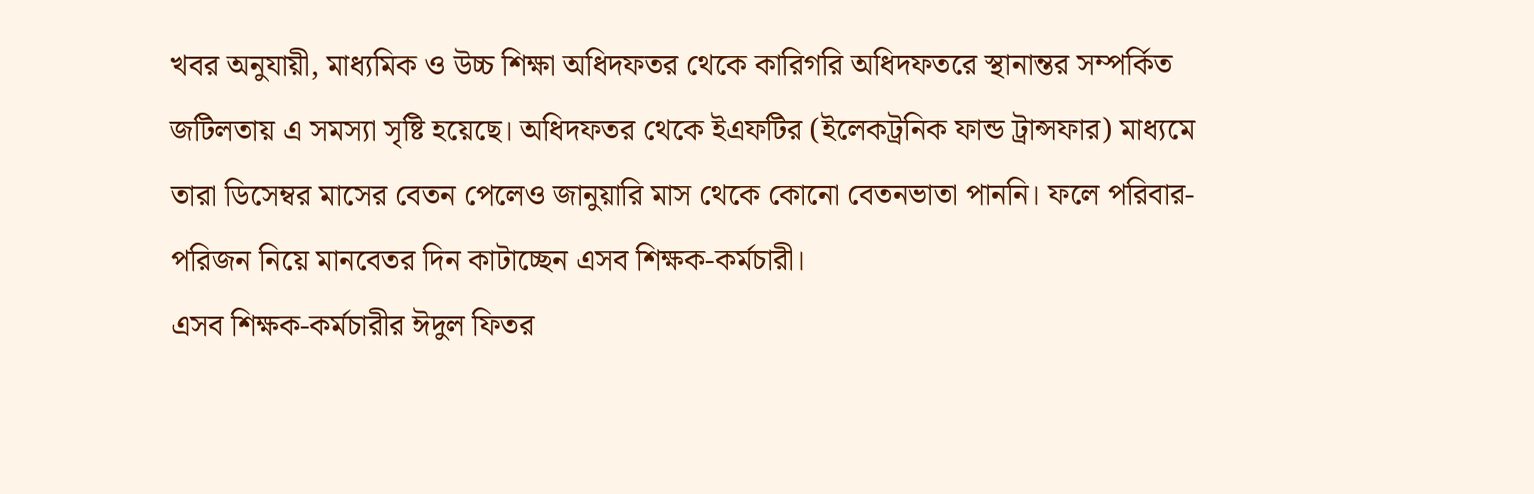খবর অনুযায়ী, মাধ্যমিক ও উচ্চ শিক্ষা অধিদফতর থেকে কারিগরি অধিদফতরে স্থানান্তর সম্পর্কিত জটিলতায় এ সমস্যা সৃষ্টি হয়েছে। অধিদফতর থেকে ইএফটির (ইলেকট্রনিক ফান্ড ট্রান্সফার) মাধ্যমে তারা ডিসেম্বর মাসের বেতন পেলেও জানুয়ারি মাস থেকে কোনো বেতনভাতা পাননি। ফলে পরিবার-পরিজন নিয়ে মানবেতর দিন কাটাচ্ছেন এসব শিক্ষক-কর্মচারী।
এসব শিক্ষক-কর্মচারীর ঈদুল ফিতর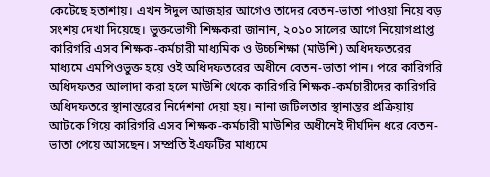কেটেছে হতাশায়। এখন ঈদুল আজহার আগেও তাদের বেতন-ভাতা পাওয়া নিয়ে বড় সংশয় দেখা দিয়েছে। ভুক্তভোগী শিক্ষকরা জানান, ২০১০ সালের আগে নিয়োগপ্রাপ্ত কারিগরি এসব শিক্ষক-কর্মচারী মাধ্যমিক ও উচ্চশিক্ষা (মাউশি) অধিদফতরের মাধ্যমে এমপিওভুক্ত হয়ে ওই অধিদফতরের অধীনে বেতন-ভাতা পান। পরে কারিগরি অধিদফতর আলাদা করা হলে মাউশি থেকে কারিগরি শিক্ষক-কর্মচারীদের কারিগরি অধিদফতরে স্থানান্তরের নির্দেশনা দেয়া হয়। নানা জটিলতার স্থানান্তর প্রক্রিয়ায় আটকে গিয়ে কারিগরি এসব শিক্ষক-কর্মচারী মাউশির অধীনেই দীর্ঘদিন ধরে বেতন-ভাতা পেয়ে আসছেন। সম্প্রতি ইএফটির মাধ্যমে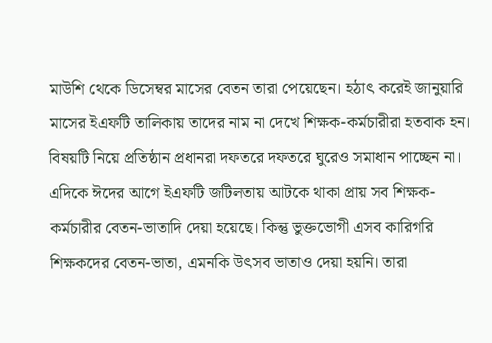মাউশি থেকে ডিসেম্বর মাসের বেতন তারা পেয়েছেন। হঠাৎ করেই জানুয়ারি মাসের ইএফটি তালিকায় তাদের নাম না দেখে শিক্ষক-কর্মচারীরা হতবাক হন। বিষয়টি নিয়ে প্রতিষ্ঠান প্রধানরা দফতরে দফতরে ঘুরেও সমাধান পাচ্ছেন না। এদিকে ঈদের আগে ইএফটি জটিলতায় আটকে থাকা প্রায় সব শিক্ষক-কর্মচারীর বেতন-ভাতাদি দেয়া হয়েছে। কিন্তু ভুক্তভোগী এসব কারিগরি শিক্ষকদের বেতন-ভাতা, এমনকি উৎসব ভাতাও দেয়া হয়নি। তারা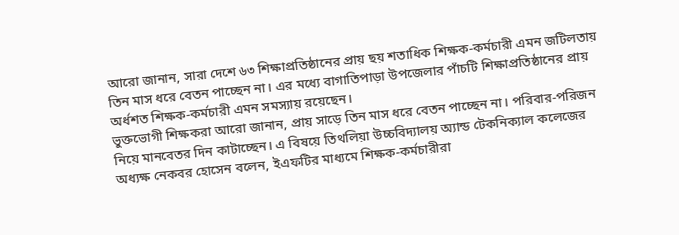আরো জানান, সারা দেশে ৬৩ শিক্ষাপ্রতিষ্ঠানের প্রায় ছয় শতাধিক শিক্ষক-কর্মচারী এমন জটিলতায় তিন মাস ধরে বেতন পাচ্ছেন না। এর মধ্যে বাগাতিপাড়া উপজেলার পাঁচটি শিক্ষাপ্রতিষ্ঠানের প্রায় অর্ধশত শিক্ষক-কর্মচারী এমন সমস্যায় রয়েছেন।
ভুক্তভোগী শিক্ষকরা আরো জানান, প্রায় সাড়ে তিন মাস ধরে বেতন পাচ্ছেন না। পরিবার-পরিজন নিয়ে মানবেতর দিন কাটাচ্ছেন। এ বিষয়ে তিথলিয়া উচ্চবিদ্যালয় অ্যান্ড টেকনিক্যাল কলেজের অধ্যক্ষ নেকবর হোসেন বলেন, ইএফটির মাধ্যমে শিক্ষক-কর্মচারীরা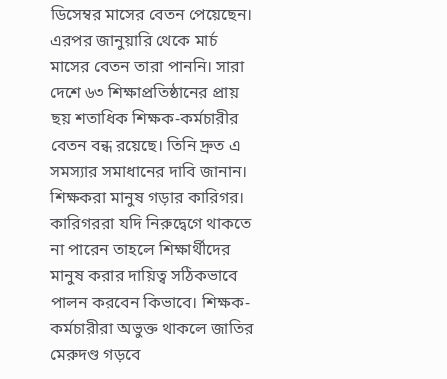ডিসেম্বর মাসের বেতন পেয়েছেন। এরপর জানুয়ারি থেকে মার্চ মাসের বেতন তারা পাননি। সারা দেশে ৬৩ শিক্ষাপ্রতিষ্ঠানের প্রায় ছয় শতাধিক শিক্ষক-কর্মচারীর বেতন বন্ধ রয়েছে। তিনি দ্রুত এ সমস্যার সমাধানের দাবি জানান।
শিক্ষকরা মানুষ গড়ার কারিগর। কারিগররা যদি নিরুদ্বেগে থাকতে না পারেন তাহলে শিক্ষার্থীদের মানুষ করার দায়িত্ব সঠিকভাবে পালন করবেন কিভাবে। শিক্ষক-কর্মচারীরা অভুক্ত থাকলে জাতির মেরুদণ্ড গড়বে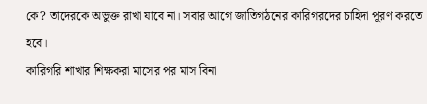কে? তাদেরকে অভুক্ত রাখা যাবে না। সবার আগে জাতিগঠনের কারিগরদের চাহিদা পূরণ করতে হবে।
কারিগরি শাখার শিক্ষকরা মাসের পর মাস বিনা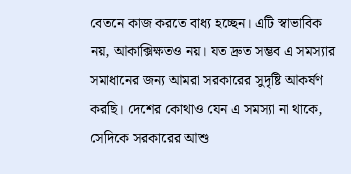বেতনে কাজ করতে বাধ্য হচ্ছেন। এটি স্বাভাবিক নয়, আকাক্সিক্ষতও নয়। যত দ্রুত সম্ভব এ সমস্যার সমাধানের জন্য আমরা সরকারের সুদৃষ্টি আকর্ষণ করছি। দেশের কোথাও যেন এ সমস্যা না থাকে, সেদিকে সরকারের আশু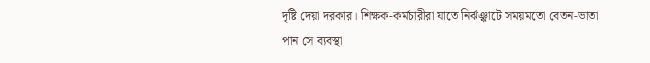দৃষ্টি দেয়া দরকার। শিক্ষক-কর্মচারীরা যাতে নির্ঝঞ্ঝাটে সময়মতো বেতন-ভাতা পান সে ব্যবস্থা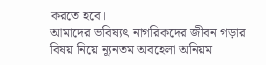করতে হবে।
আমাদের ভবিষ্যৎ নাগরিকদের জীবন গড়ার বিষয় নিয়ে ন্যূনতম অবহেলা অনিয়ম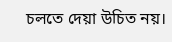চলতে দেয়া উচিত নয়।